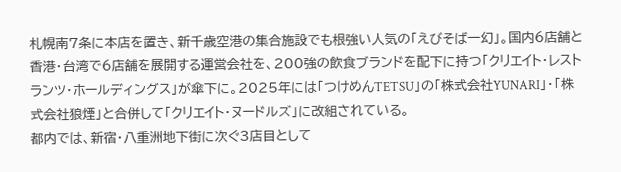札幌南7条に本店を置き、新千歳空港の集合施設でも根強い人気の「えびそば一幻」。国内6店舗と香港・台湾で6店舗を展開する運営会社を、200強の飲食ブランドを配下に持つ「クリエイト・レストランツ・ホールディングス」が傘下に。2025年には「つけめんTETSU」の「株式会社YUNARI」・「株式会社狼煙」と合併して「クリエイト・ヌードルズ」に改組されている。
都内では、新宿・八重洲地下街に次ぐ3店目として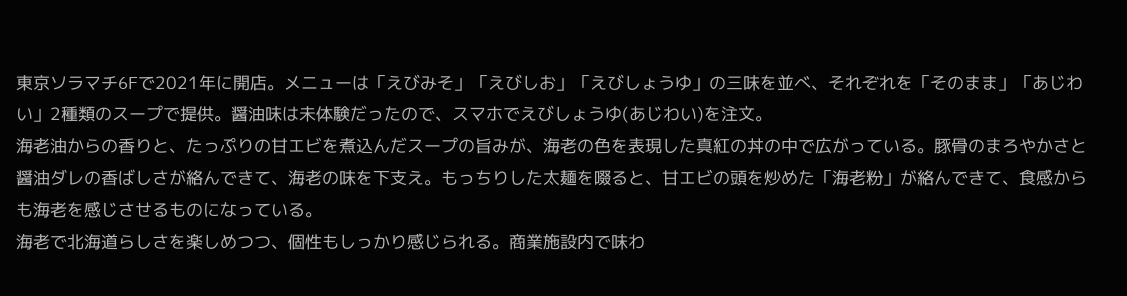東京ソラマチ6Fで2021年に開店。メニューは「えびみそ」「えびしお」「えびしょうゆ」の三味を並べ、それぞれを「そのまま」「あじわい」2種類のスープで提供。醤油味は未体験だったので、スマホでえびしょうゆ(あじわい)を注文。
海老油からの香りと、たっぷりの甘エビを煮込んだスープの旨みが、海老の色を表現した真紅の丼の中で広がっている。豚骨のまろやかさと醤油ダレの香ばしさが絡んできて、海老の味を下支え。もっちりした太麺を啜ると、甘エビの頭を炒めた「海老粉」が絡んできて、食感からも海老を感じさせるものになっている。
海老で北海道らしさを楽しめつつ、個性もしっかり感じられる。商業施設内で味わ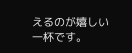えるのが嬉しい一杯です。